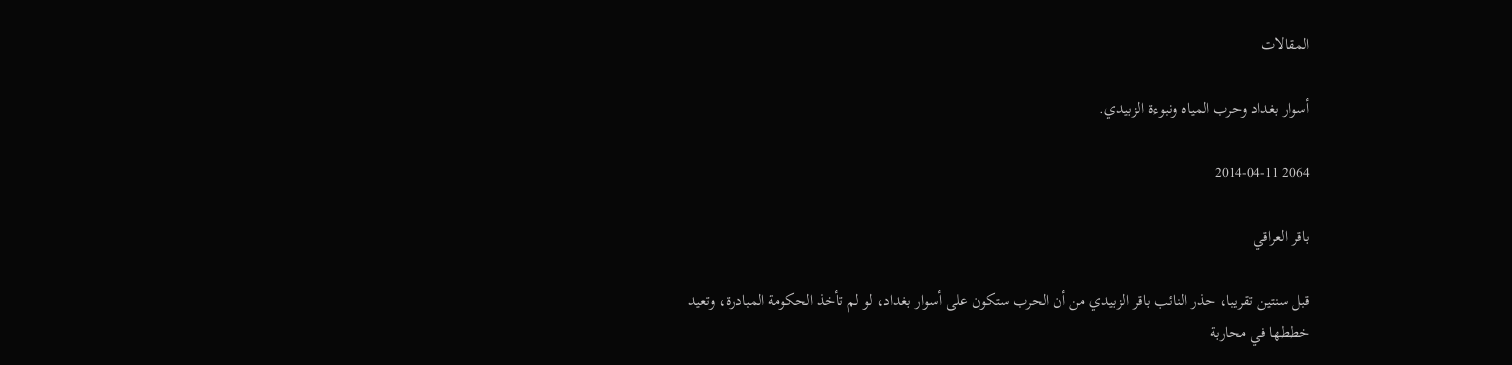المقالات

أسوار بغداد وحرب المياه ونبوءة الزبيدي.

2064 2014-04-11

باقر العراقي

قبل سنتين تقريبا، حذر النائب باقر الزبيدي من أن الحرب ستكون على أسوار بغداد، لو لم تأخذ الحكومة المبادرة، وتعيد خططها في محاربة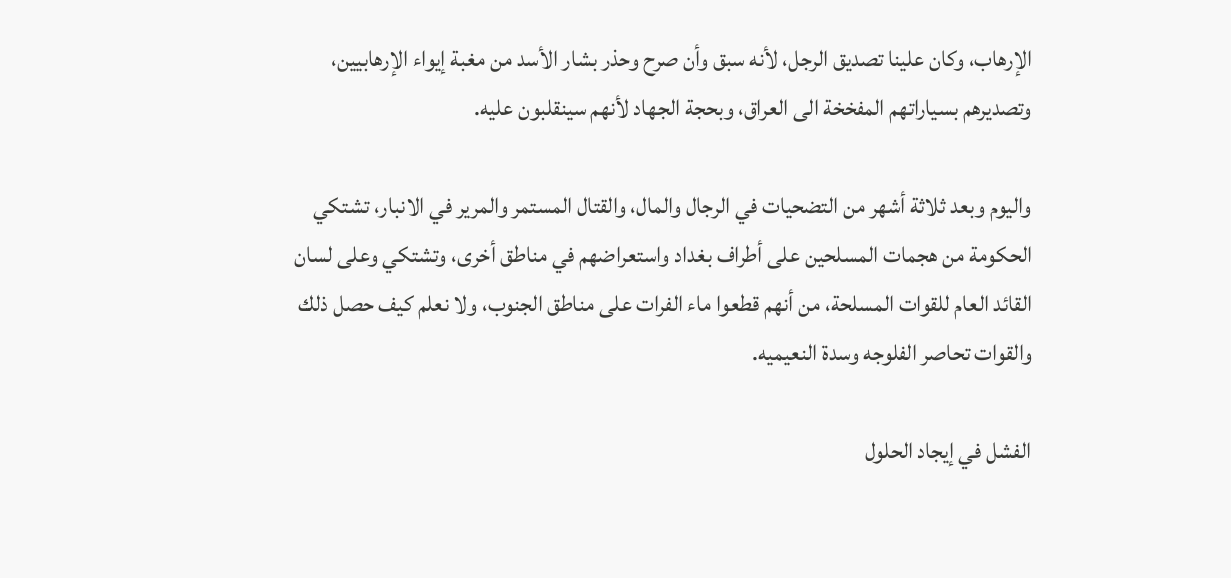الإرهاب، وكان علينا تصديق الرجل، لأنه سبق وأن صرح وحذر بشار الأسد من مغبة إيواء الإرهابيين، وتصديرهم بسياراتهم المفخخة الى العراق، وبحجة الجهاد لأنهم سينقلبون عليه.

واليوم وبعد ثلاثة أشهر من التضحيات في الرجال والمال، والقتال المستمر والمرير في الانبار، تشتكي الحكومة من هجمات المسلحين على أطراف بغداد واستعراضهم في مناطق أخرى، وتشتكي وعلى لسان القائد العام للقوات المسلحة، من أنهم قطعوا ماء الفرات على مناطق الجنوب، ولا نعلم كيف حصل ذلك والقوات تحاصر الفلوجه وسدة النعيميه.

الفشل في إيجاد الحلول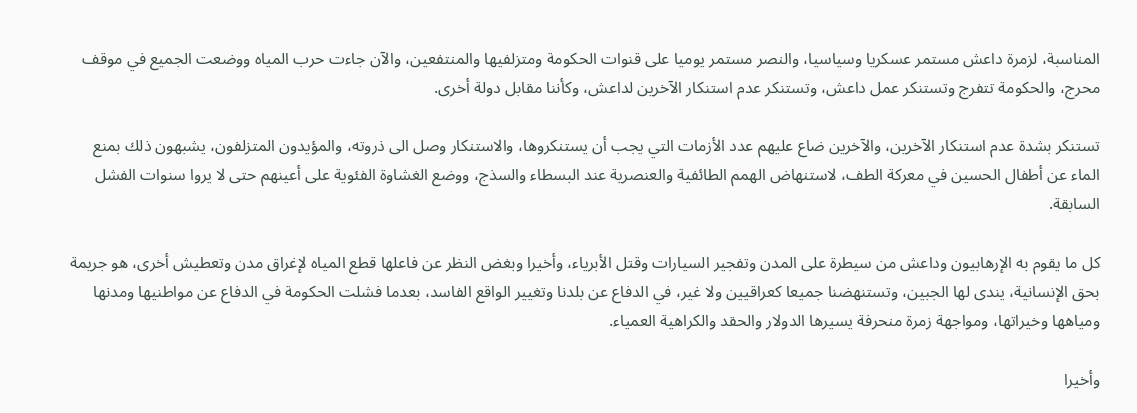المناسبة، لزمرة داعش مستمر عسكريا وسياسيا، والنصر مستمر يوميا على قنوات الحكومة ومتزلفيها والمنتفعين، والآن جاءت حرب المياه ووضعت الجميع في موقف محرج، والحكومة تتفرج وتستنكر عمل داعش، وتستنكر عدم استنكار الآخرين لداعش، وكأننا مقابل دولة أخرى.

تستنكر بشدة عدم استنكار الآخرين، والآخرين ضاع عليهم عدد الأزمات التي يجب أن يستنكروها، والاستنكار وصل الى ذروته، والمؤيدون المتزلفون، يشبهون ذلك بمنع الماء عن أطفال الحسين في معركة الطف، لاستنهاض الهمم الطائفية والعنصرية عند البسطاء والسذج، ووضع الغشاوة الفئوية على أعينهم حتى لا يروا سنوات الفشل السابقة.

كل ما يقوم به الإرهابيون وداعش من سيطرة على المدن وتفجير السيارات وقتل الأبرياء، وأخيرا وبغض النظر عن فاعلها قطع المياه لإغراق مدن وتعطيش أخرى، هو جريمة بحق الإنسانية، يندى لها الجبين، وتستنهضنا جميعا كعراقيين ولا غير، في الدفاع عن بلدنا وتغيير الواقع الفاسد، بعدما فشلت الحكومة في الدفاع عن مواطنيها ومدنها ومياهها وخيراتها، ومواجهة زمرة منحرفة يسيرها الدولار والحقد والكراهية العمياء.

وأخيرا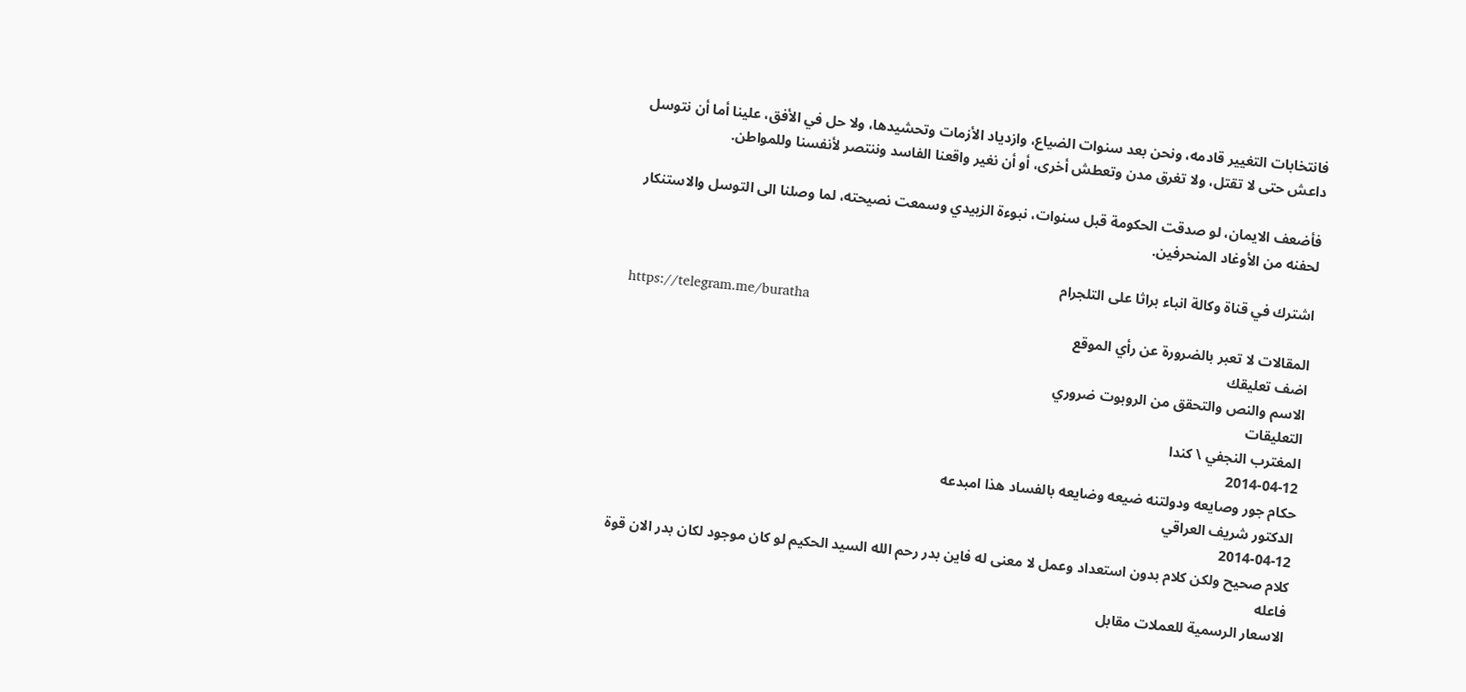فانتخابات التغيير قادمه، ونحن بعد سنوات الضياع، وازدياد الأزمات وتحشيدها، ولا حل في الأفق، علينا أما أن نتوسل داعش حتى لا تقتل، ولا تغرق مدن وتعطش أخرى، أو أن نغير واقعنا الفاسد وننتصر لأنفسنا وللمواطن.

فأضعف الايمان، لو صدقت الحكومة قبل سنوات، نبوءة الزبيدي وسمعت نصيحته، لما وصلنا الى التوسل والاستنكار لحفنه من الأوغاد المنحرفين.

اشترك في قناة وكالة انباء براثا على التلجرام
https://telegram.me/buratha
المقالات لا تعبر بالضرورة عن رأي الموقع
اضف تعليقك
الاسم والنص والتحقق من الروبوت ضروري
التعليقات
المغترب النجفي \ كندا
2014-04-12
حكام جور وصايعه ودولتنه ضيعه وضايعه بالفساد هذا امبدعه
الدكتور شريف العراقي
2014-04-12
كلام صحيح ولكن كلام بدون استعداد وعمل لا معنى له فاين بدر رحم الله السيد الحكيم لو كان موجود لكان بدر الان قوة فاعله
الاسعار الرسمية للعملات مقابل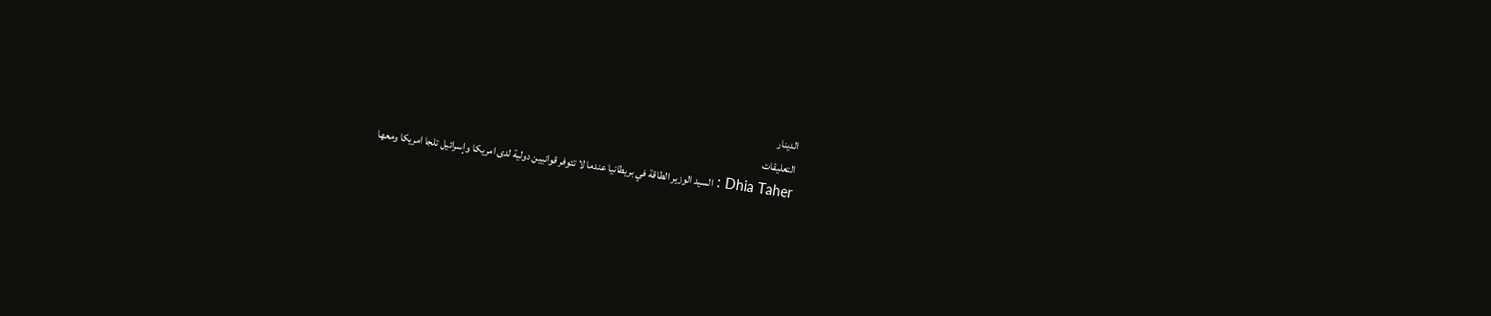الدينار
التعليقات
Dhia Taher : السيد الوزير الطاقة في بريطانيا عندما لا تتوفر قوانيين دولية لدى امريكا وإسرائيل تلجا امريكا ومعھا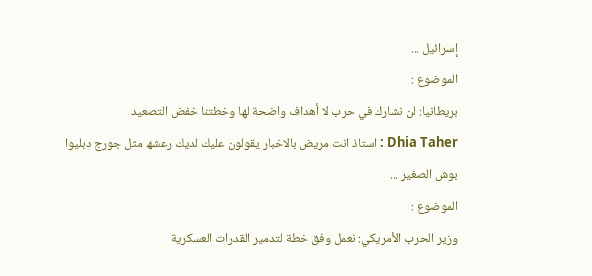إسرائيل ...
الموضوع :
بريطانيا: لن نشارك في حرب لا أهداف واضحة لها وخطتنا خفض التصعيد
Dhia Taher : استاذ انت مريض بالاخبار يقولون عليك لديك رعشھ مثل جورج دبليوا بوش الصغير ...
الموضوع :
وزير الحرب الأمريكي: نعمل وفق خطة لتدمير القدرات العسكرية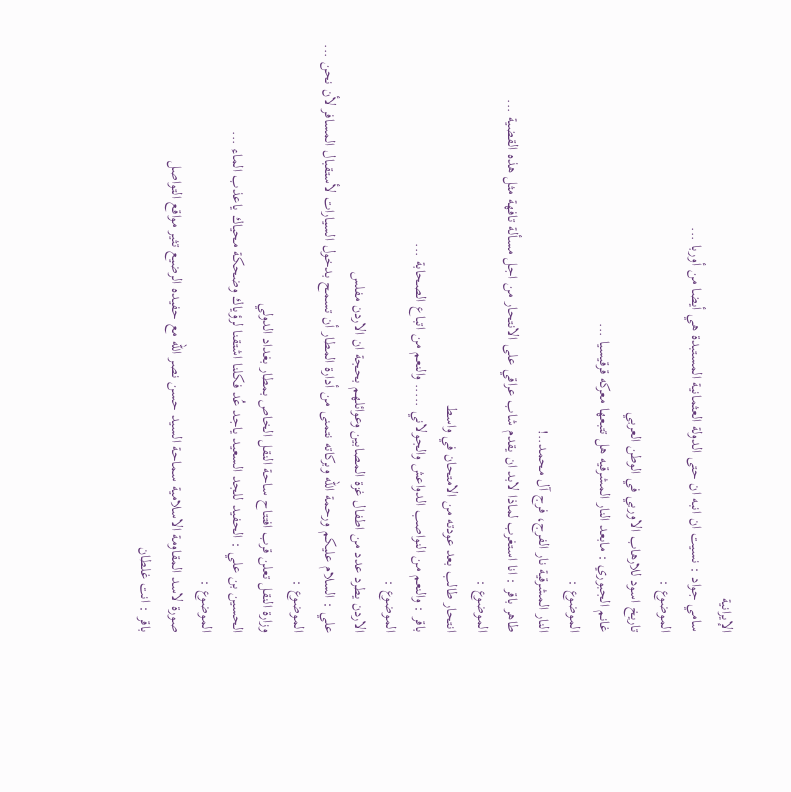الإيرانية
سامي جواد : نسيت ان انبه ان حتى الدولة العثمانية المستبدة هي أيضا من أوربا ...
الموضوع :
تاريخ اسود للارهاب الاوربي في الوطن العربي
غانم الجبوري : مابعد النار المشرقيه هل تتبعها معركه قرقيسيا ...
الموضوع :
النار المشرقية نار الفرج، فرج آل محمد..!
طاهر باقر : انا استغرب لماذا لابد ان يقدم شاب عراقي على الانتحار من اجل مسألة تافهة مثل هذه القضية ...
الموضوع :
انتحار طالب بعد عودته من الامتحان في واسط
باقر : والنعم من النواصب الدواعش والجولاني ..... والنعم من اتباع الصحابة ...
الموضوع :
الاردن يطرد عدد من اطفال غزة المصابين وعوائلهم بحجة ان الاردن مفلس
علي : السلام عليكم ورحمة الله وبركاته نتمنى من أدارة المطار أن تسمح بدخول السيارات لأستقبال المسافر لأن نحن ...
الموضوع :
وزارة النقل تعلن قرب افتتاح ساحة النقل الخاص بمطار بغداد الدولي
الحسين بن علي : الحفيد للجد السعيد ياجد عُد فكلنا اشتقنا لرؤياك وضحكة محياك ياعذب الماء ...
الموضوع :
صورة لاسد المقاومة الاسلامية سماحة السيد حسن نصر الله مع حفيده الرضيع تثير مواقع التواصل
باقر : انت غلطان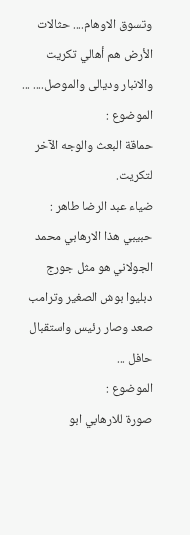وتسوق الاوهام.... حثالات الأرض هم أهالي تكريت والانبار وديالى والموصل.... ...
الموضوع :
حماقة البعث والوجه الآخر لتكريت.
ضياء عبد الرضا طاهر : حبيبي ھذا الارھابي محمد الجولاني ھو مثل جورج دبليوا بوش الصغير وترامب صعد وصار رئيس واستقبال حافل ...
الموضوع :
صورة للارهابي ابو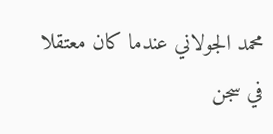محمد الجولاني عندما كان معتقلا في سجن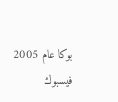بوكا عام 2005
فيسبوك